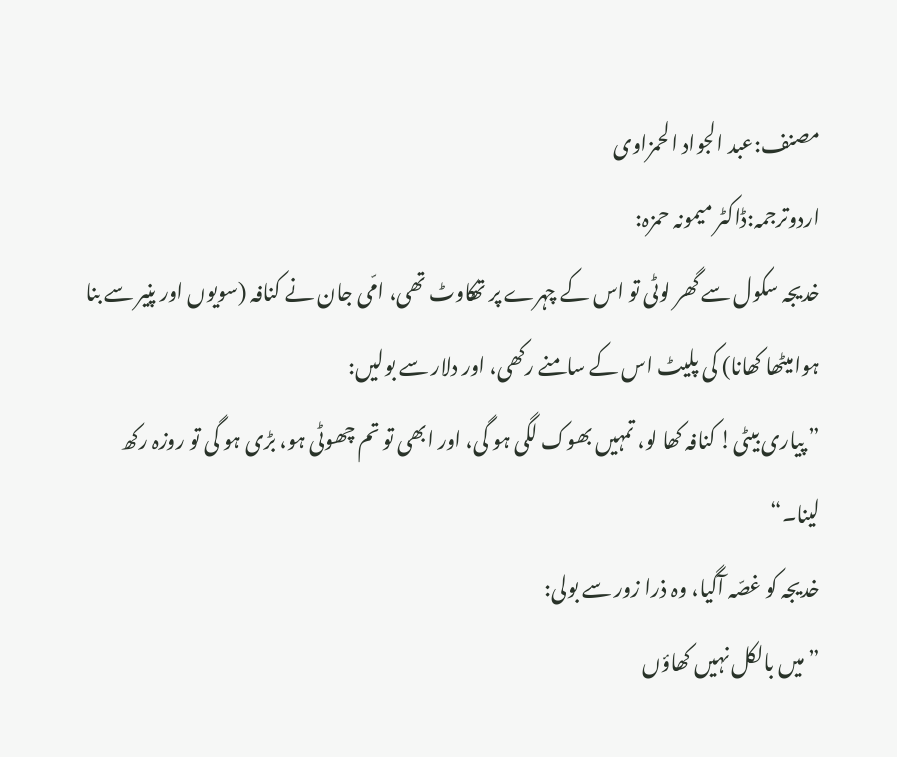مصنف:عبد الجواد الحمزاوی
اردوترجمہ:ڈاکٹر میمونہ حمزہ:
خدیجہ سکول سے گھر لوٹی تو اس کے چہرے پر تھکاوٹ تھی، امّی جان نے کنافہ (سویوں اور پنیر سے بنا ہوامیٹھا کھانا) کی پلیٹ اس کے سامنے رکھی، اور دلار سے بولیں:
” پیاری بیٹی! کنافہ کھا لو، تمہیں بھوک لگی ہو گی، اور ابھی تو تم چھوٹی ہو، بڑی ہو گی تو روزہ رکھ لینا۔“
خدیجہ کو غصّہ آگیا، وہ ذرا زور سے بولی:
”میں بالکل نہیں کھاؤں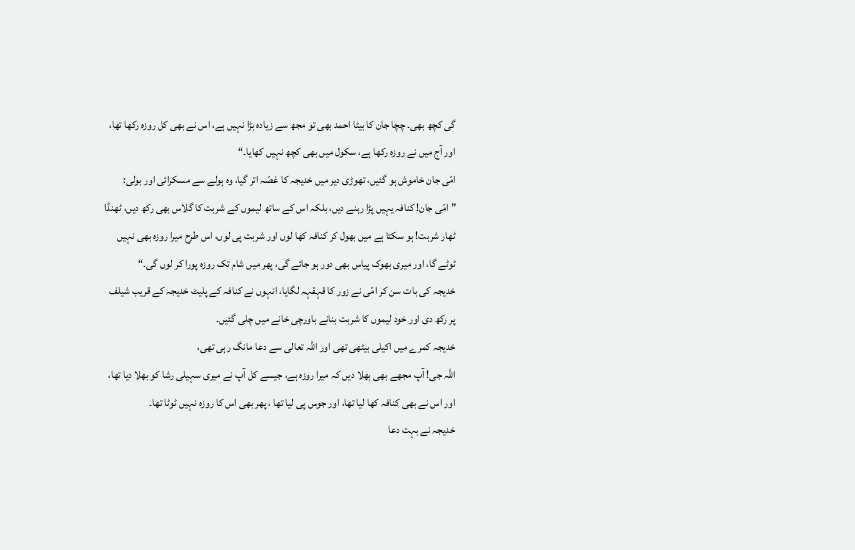گی کچھ بھی۔ چچا جان کا بیٹا احمد بھی تو مجھ سے زیادہ بڑا نہیں ہے، اس نے بھی کل روزہ رکھا تھا، اور آج میں نے روزہ رکھا ہے، سکول میں بھی کچھ نہیں کھایا۔“
امّی جان خاموش ہو گئیں، تھوڑی دیر میں خدیجہ کا غصّہ اتر گیا، وہ ہولے سے مسکرائی اور بولی:
” امّی جان! کنافہ یہیں پڑا رہنے دیں، بلکہ اس کے ساتھ لیموں کے شربت کا گلاس بھی رکھ دیں، ٹھنڈا ٹھار شربت! ہو سکتا ہے میں بھول کر کنافہ کھا لوں اور شربت پی لوں، اس طرح میرا روزہ بھی نہیں ٹوٹے گا، اور میری بھوک پیاس بھی دور ہو جائے گی، پھر میں شام تک روزہ پورا کر لوں گی۔“
خدیجہ کی بات سن کر امّی نے زور کا قہقہہ لگایا، انہوں نے کنافہ کے پلیٹ خدیجہ کے قریب شیلف پر رکھ دی اور خود لیموں کا شربت بنانے باورچی خانے میں چلی گئیں۔
خدیجہ کمرے میں اکیلی بیٹھی تھی اور اللہ تعالی سے دعا مانگ رہی تھی،
اللہ جی! آپ مجھے بھی بھلا دیں کہ میرا روزہ ہے، جیسے کل آپ نے میری سہیلی رشا کو بھلا دیا تھا، اور اس نے بھی کنافہ کھا لیا تھا، اور جوس پی لیا تھا ، پھر بھی اس کا روزہ نہیں ٹوٹا تھا۔
خدیجہ نے بہت دعا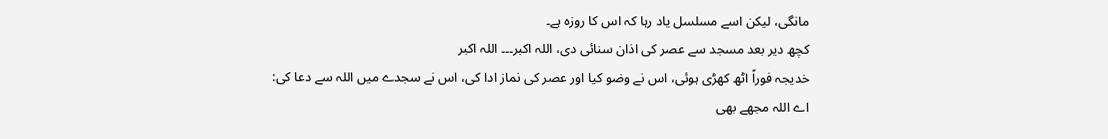مانگی، لیکن اسے مسلسل یاد رہا کہ اس کا روزہ ہے۔
کچھ دیر بعد مسجد سے عصر کی اذان سنائی دی، اللہ اکبر۔۔۔ اللہ اکبر
خدیجہ فوراً اٹھ کھڑی ہوئی، اس نے وضو کیا اور عصر کی نماز ادا کی، اس نے سجدے میں اللہ سے دعا کی:
اے اللہ مجھے بھی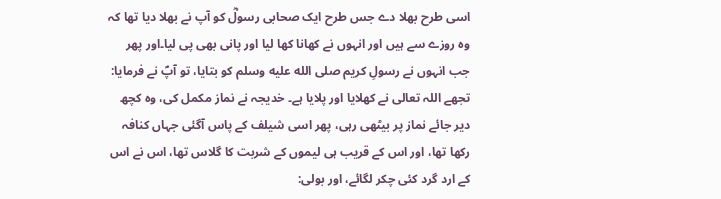اسی طرح بھلا دے جس طرح ایک صحابی رسولؓ کو آپ نے بھلا دیا تھا کہ وہ روزے سے ہیں اور انہوں نے کھانا کھا لیا اور پانی بھی پی لیا۔اور پھر جب انہوں نے رسولِ کریم صلى الله عليه وسلم کو بتایا، تو آپؐ نے فرمایا:
تجھے اللہ تعالی نے کھلایا اور پلایا ہے۔ خدیجہ نے نماز مکمل کی، وہ کچھ دیر جائے نماز پر بیٹھی رہی، پھر اسی شیلف کے پاس آگئی جہاں کنافہ رکھا تھا، اور اس کے قریب ہی لیموں کے شربت کا گلاس تھا، اس نے اس کے ارد گرد کئی چکر لگائے، اور بولی: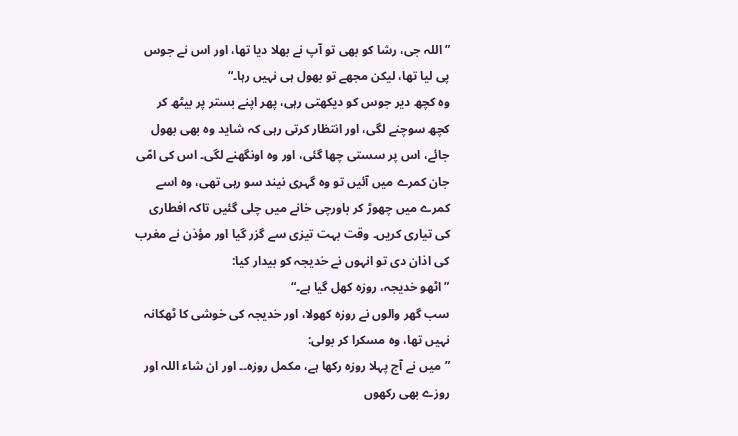”اللہ جی، رشا کو بھی تو آپ نے بھلا دیا تھا، اور اس نے جوس پی لیا تھا، لیکن مجھے تو بھول ہی نہیں رہا۔“
وہ کچھ دیر جوس کو دیکھتی رہی، پھر اپنے بستر پر بیٹھ کر کچھ سوچنے لگی، اور انتظار کرتی رہی کہ شاید وہ بھی بھول جائے، اس پر سستی چھا گئی، اور وہ اونگھنے لگی۔ اس کی امّی جان کمرے میں آئیں تو وہ گہری نیند سو رہی تھی، وہ اسے کمرے میں چھوڑ کر باورچی خانے میں چلی گئیں تاکہ افطاری کی تیاری کریں۔ وقت بہت تیزی سے گزر گیا اور مؤذن نے مغرب کی اذان دی تو انہوں نے خدیجہ کو بیدار کیا:
” اٹھو خدیجہ، روزہ کھل گیا ہے۔“
سب گھر والوں نے روزہ کھولا، اور خدیجہ کی خوشی کا ٹھکانہ نہیں تھا، وہ مسکرا کر بولی:
”میں نے آج پہلا روزہ رکھا ہے، مکمل روزہ۔۔ اور ان شاء اللہ اور روزے بھی رکھوں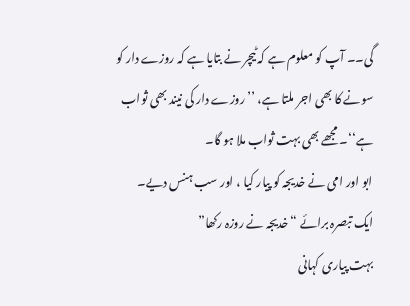گی۔۔ آپ کو معلوم ہے کہ ٹیچر نے بتایا ہے کہ روزے دار کو سونے کا بھی اجر ملتا ہے، ’’روزے دار کی نیند بھی ثواب ہے‘‘۔ مجھے بھی بہت ثواب ملا ہو گا۔
ابو اور امی نے خدیجہ کو پیار کیا ، اور سب ہنس دیے۔
ایک تبصرہ برائے “خدیجہ نے روزہ رکھا”
بہت پیاری کہانی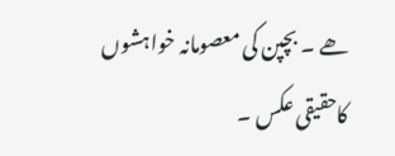ھے ۔ بچپن کی معصومانہ خواہشوں کاحقیقی عکس ۔